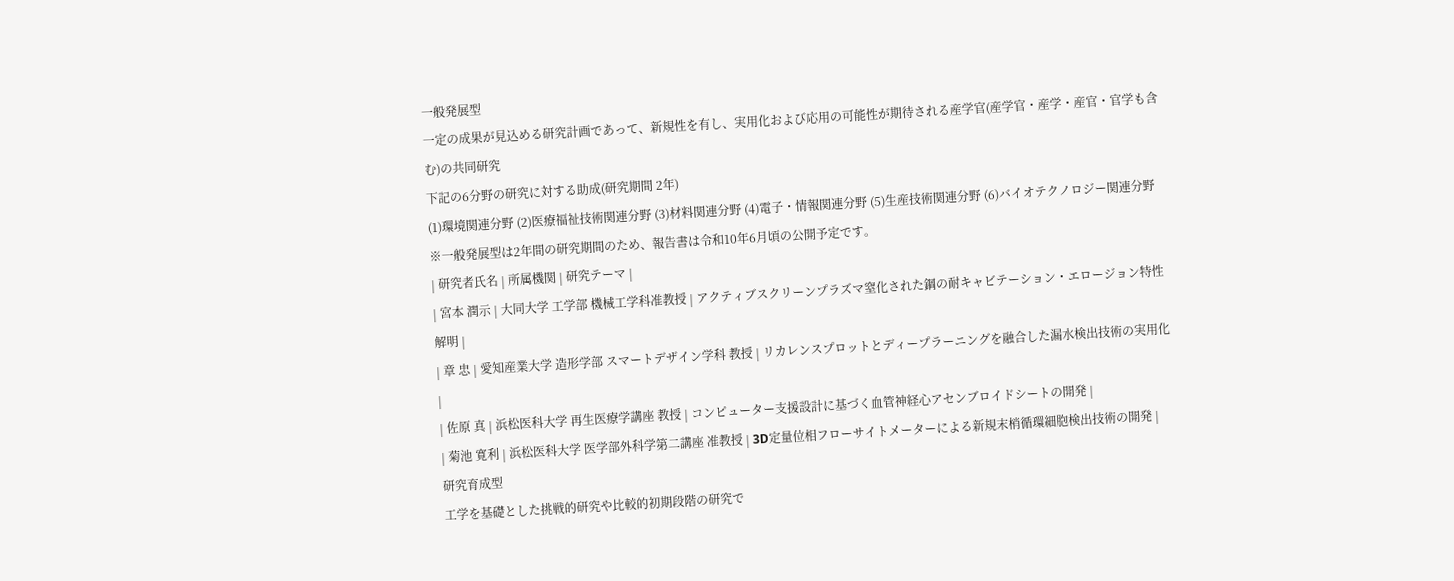一般発展型
一定の成果が見込める研究計画であって、新規性を有し、実用化および応用の可能性が期待される産学官(産学官・産学・産官・官学も含む)の共同研究
下記の6分野の研究に対する助成(研究期間 2年)
(1)環境関連分野 (2)医療福祉技術関連分野 (3)材料関連分野 (4)電子・情報関連分野 (5)生産技術関連分野 (6)バイオテクノロジー関連分野
※一般発展型は2年間の研究期間のため、報告書は令和10年6月頃の公開予定です。
| 研究者氏名 | 所属機関 | 研究テーマ |
| 宮本 潤示 | 大同大学 工学部 機械工学科准教授 | アクティブスクリーンプラズマ窒化された鋼の耐キャビテーション・エロージョン特性解明 |
| 章 忠 | 愛知産業大学 造形学部 スマートデザイン学科 教授 | リカレンスプロットとディープラーニングを融合した漏水検出技術の実用化 |
| 佐原 真 | 浜松医科大学 再生医療学講座 教授 | コンピューター支援設計に基づく血管神経心アセンブロイドシートの開発 |
| 菊池 寛利 | 浜松医科大学 医学部外科学第二講座 准教授 | 3D定量位相フローサイトメーターによる新規末梢循環細胞検出技術の開発 |
研究育成型
工学を基礎とした挑戦的研究や比較的初期段階の研究で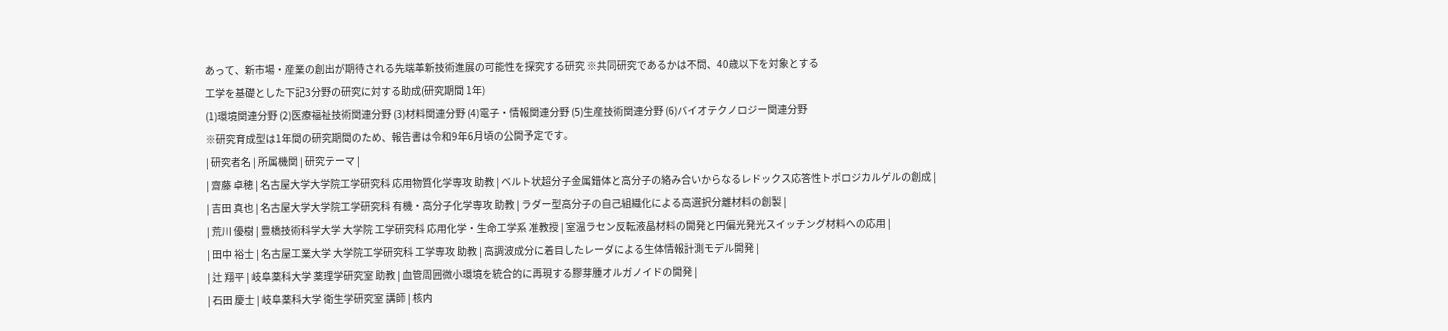あって、新市場・産業の創出が期待される先端革新技術進展の可能性を探究する研究 ※共同研究であるかは不問、40歳以下を対象とする
工学を基礎とした下記3分野の研究に対する助成(研究期間 1年)
(1)環境関連分野 (2)医療福祉技術関連分野 (3)材料関連分野 (4)電子・情報関連分野 (5)生産技術関連分野 (6)バイオテクノロジー関連分野
※研究育成型は1年間の研究期間のため、報告書は令和9年6月頃の公開予定です。
| 研究者名 | 所属機関 | 研究テーマ |
| 齋藤 卓穂 | 名古屋大学大学院工学研究科 応用物質化学専攻 助教 | ベルト状超分子金属錯体と高分子の絡み合いからなるレドックス応答性トポロジカルゲルの創成 |
| 吉田 真也 | 名古屋大学大学院工学研究科 有機・高分子化学専攻 助教 | ラダー型高分子の自己組織化による高選択分離材料の創製 |
| 荒川 優樹 | 豊橋技術科学大学 大学院 工学研究科 応用化学・生命工学系 准教授 | 室温ラセン反転液晶材料の開発と円偏光発光スイッチング材料への応用 |
| 田中 裕士 | 名古屋工業大学 大学院工学研究科 工学専攻 助教 | 高調波成分に着目したレーダによる生体情報計測モデル開発 |
| 辻 翔平 | 岐阜薬科大学 薬理学研究室 助教 | 血管周囲微小環境を統合的に再現する膠芽腫オルガノイドの開発 |
| 石田 慶士 | 岐阜薬科大学 衛生学研究室 講師 | 核内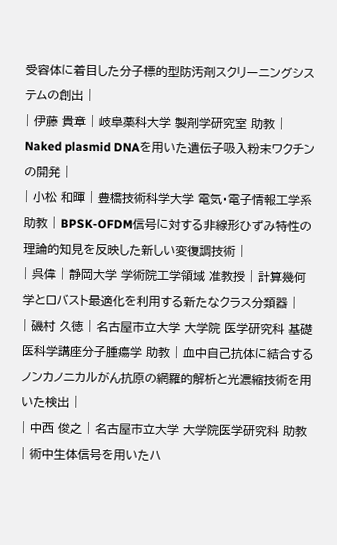受容体に着目した分子標的型防汚剤スクリーニングシステムの創出 |
| 伊藤 貴章 | 岐阜薬科大学 製剤学研究室 助教 | Naked plasmid DNAを用いた遺伝子吸入粉末ワクチンの開発 |
| 小松 和暉 | 豊橋技術科学大学 電気・電子情報工学系 助教 | BPSK-OFDM信号に対する非線形ひずみ特性の理論的知見を反映した新しい変復調技術 |
| 呉偉 | 静岡大学 学術院工学領域 准教授 | 計算幾何学とロバスト最適化を利用する新たなクラス分類器 |
| 磯村 久徳 | 名古屋市立大学 大学院 医学研究科 基礎医科学講座分子腫瘍学 助教 | 血中自己抗体に結合するノンカノニカルがん抗原の網羅的解析と光濃縮技術を用いた検出 |
| 中西 俊之 | 名古屋市立大学 大学院医学研究科 助教 | 術中生体信号を用いたハ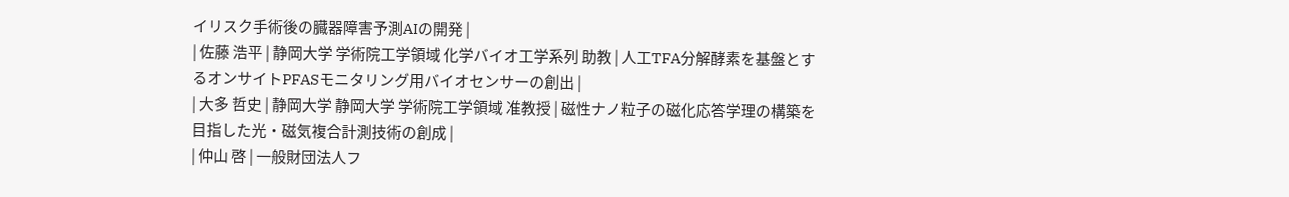イリスク手術後の臓器障害予測AIの開発 |
| 佐藤 浩平 | 静岡大学 学術院工学領域 化学バイオ工学系列 助教 | 人工TFA分解酵素を基盤とするオンサイトPFASモニタリング用バイオセンサーの創出 |
| 大多 哲史 | 静岡大学 静岡大学 学術院工学領域 准教授 | 磁性ナノ粒子の磁化応答学理の構築を目指した光・磁気複合計測技術の創成 |
| 仲山 啓 | 一般財団法人フ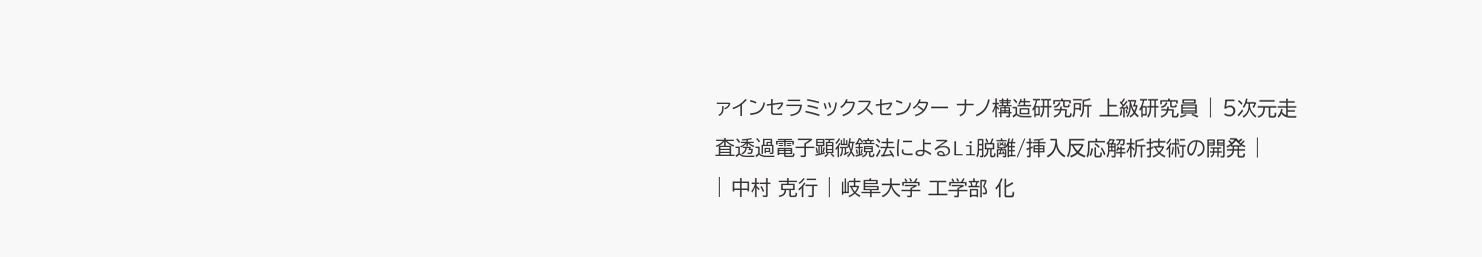ァインセラミックスセンター ナノ構造研究所 上級研究員 | 5次元走査透過電子顕微鏡法によるLi脱離/挿入反応解析技術の開発 |
| 中村 克行 | 岐阜大学 工学部 化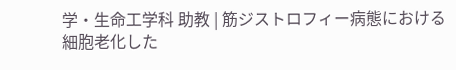学・生命工学科 助教 | 筋ジストロフィー病態における細胞老化した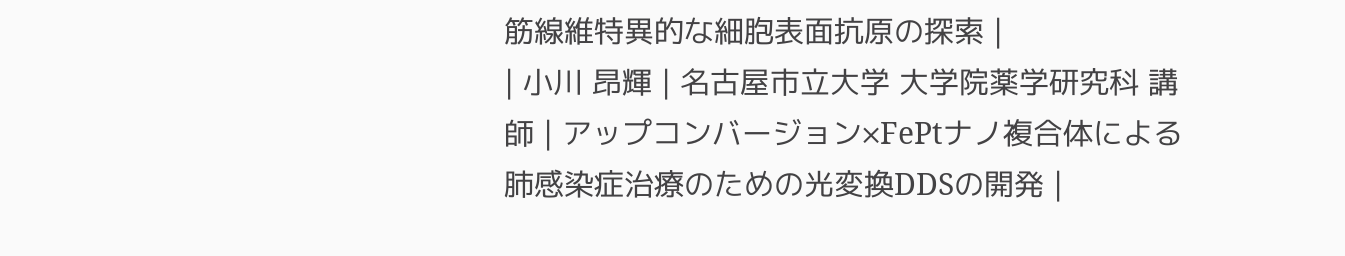筋線維特異的な細胞表面抗原の探索 |
| 小川 昂輝 | 名古屋市立大学 大学院薬学研究科 講師 | アップコンバージョン×FePtナノ複合体による肺感染症治療のための光変換DDSの開発 |